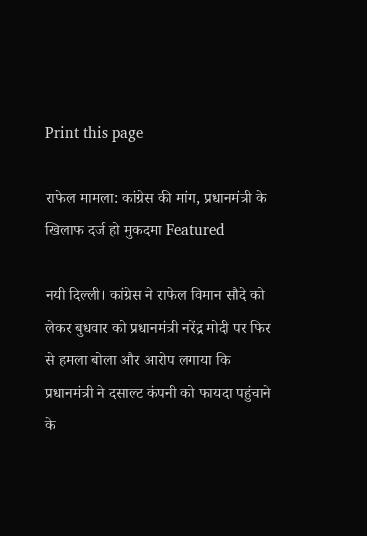Print this page

राफेल मामला: कांग्रेस की मांग, प्रधानमंत्री के खिलाफ दर्ज हो मुकदमा Featured

नयी दिल्ली। कांग्रेस ने राफेल विमान सौदे को लेकर बुधवार को प्रधानमंत्री नरेंद्र मोदी पर फिर से हमला बोला और आरोप लगाया कि प्रधानमंत्री ने दसाल्ट कंपनी को फायदा पहुंचाने के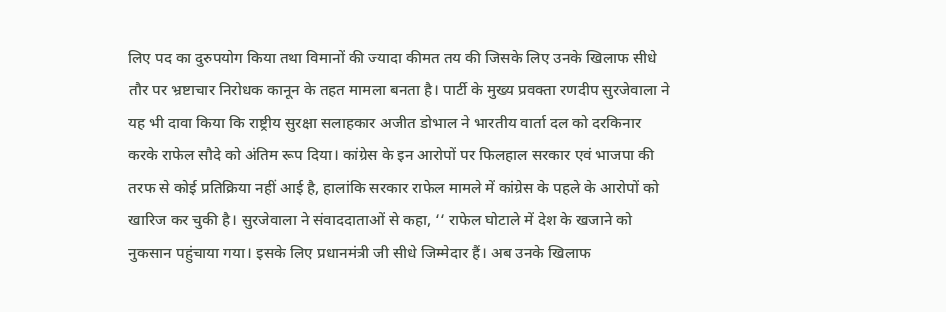लिए पद का दुरुपयोग किया तथा विमानों की ज्यादा कीमत तय की जिसके लिए उनके खिलाफ सीधे तौर पर भ्रष्टाचार निरोधक कानून के तहत मामला बनता है। पार्टी के मुख्य प्रवक्ता रणदीप सुरजेवाला ने यह भी दावा किया कि राष्ट्रीय सुरक्षा सलाहकार अजीत डोभाल ने भारतीय वार्ता दल को दरकिनार करके राफेल सौदे को अंतिम रूप दिया। कांग्रेस के इन आरोपों पर फिलहाल सरकार एवं भाजपा की तरफ से कोई प्रतिक्रिया नहीं आई है, हालांकि सरकार राफेल मामले में कांग्रेस के पहले के आरोपों को खारिज कर चुकी है। सुरजेवाला ने संवाददाताओं से कहा, ‘‘ राफेल घोटाले में देश के खजाने को नुकसान पहुंचाया गया। इसके लिए प्रधानमंत्री जी सीधे जिम्मेदार हैं। अब उनके खिलाफ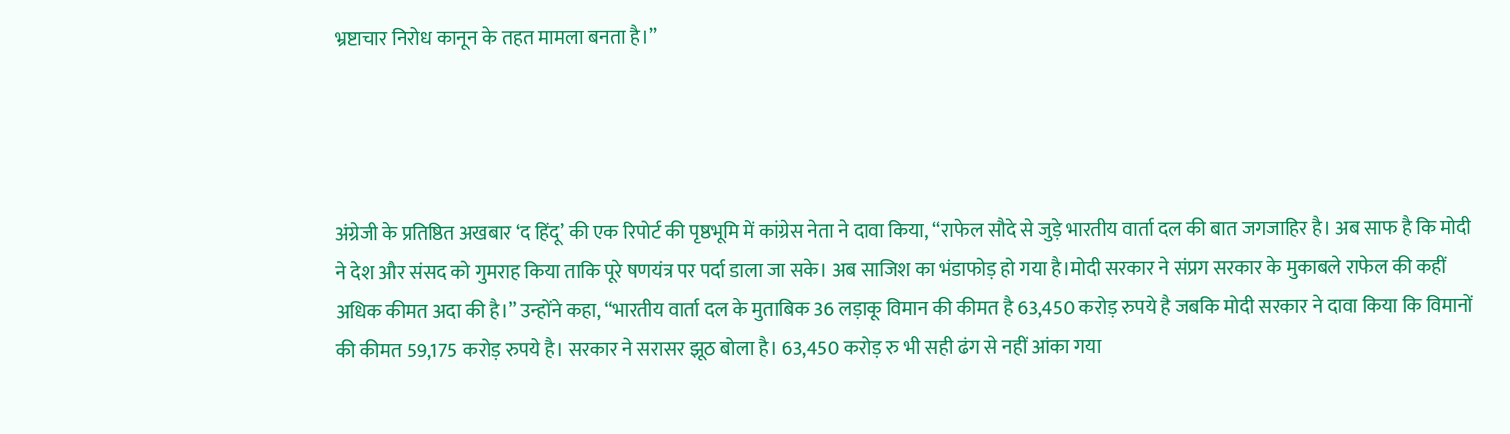भ्रष्टाचार निरोध कानून के तहत मामला बनता है।’’




अंग्रेजी के प्रतिष्ठित अखबार ‘द हिंदू’ की एक रिपोर्ट की पृष्ठभूमि में कांग्रेस नेता ने दावा किया, ‘‘राफेल सौदे से जुड़े भारतीय वार्ता दल की बात जगजाहिर है। अब साफ है कि मोदी ने देश और संसद को गुमराह किया ताकि पूरे षणयंत्र पर पर्दा डाला जा सके। अब साजिश का भंडाफोड़ हो गया है।मोदी सरकार ने संप्रग सरकार के मुकाबले राफेल की कहीं अधिक कीमत अदा की है।’’ उन्होंने कहा, ‘‘भारतीय वार्ता दल के मुताबिक 36 लड़ाकू विमान की कीमत है 63,450 करोड़ रुपये है जबकि मोदी सरकार ने दावा किया कि विमानों की कीमत 59,175 करोड़ रुपये है। सरकार ने सरासर झूठ बोला है। 63,450 करोड़ रु भी सही ढंग से नहीं आंका गया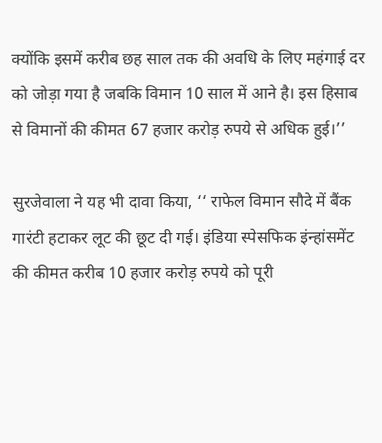क्योंकि इसमें करीब छह साल तक की अवधि के लिए महंगाई दर को जोड़ा गया है जबकि विमान 10 साल में आने है। इस हिसाब से विमानों की कीमत 67 हजार करोड़ रुपये से अधिक हुई।’’

सुरजेवाला ने यह भी दावा किया, ‘‘ राफेल विमान सौदे में बैंक गारंटी हटाकर लूट की छूट दी गई। इंडिया स्पेसफिक इंन्हांसमेंट की कीमत करीब 10 हजार करोड़ रुपये को पूरी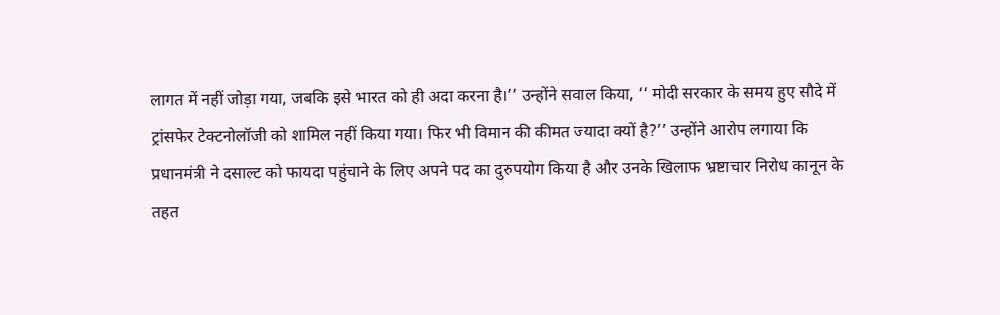लागत में नहीं जोड़ा गया, जबकि इसे भारत को ही अदा करना है।’’ उन्होंने सवाल किया, ‘‘ मोदी सरकार के समय हुए सौदे में ट्रांसफेर टेक्टनोलॉजी को शामिल नहीं किया गया। फिर भी विमान की कीमत ज्यादा क्यों है?’’ उन्होंने आरोप लगाया कि प्रधानमंत्री ने दसाल्ट को फायदा पहुंचाने के लिए अपने पद का दुरुपयोग किया है और उनके खिलाफ भ्रष्टाचार निरोध कानून के तहत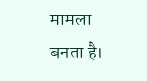मामला बनता है।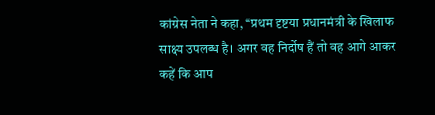कांग्रेस नेता ने कहा, ‘‘प्रथम दृष्टया प्रधानमंत्री के खिलाफ साक्ष्य उपलब्ध है। अगर वह निर्दोष हैं तो वह आगे आकर कहें कि आप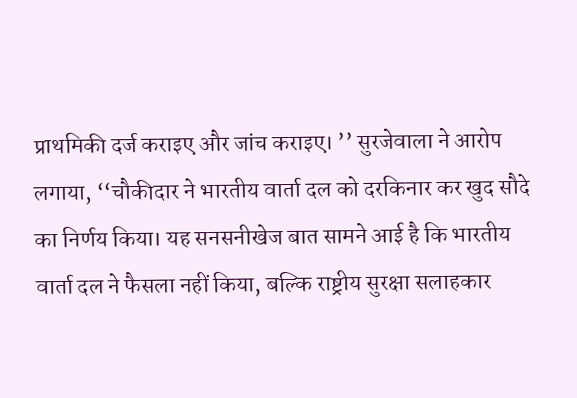प्राथमिकी दर्ज कराइए और जांच कराइए। ’’ सुरजेवाला ने आरोप लगाया, ‘‘चौकीदार ने भारतीय वार्ता दल को दरकिनार कर खुद सौदे का निर्णय किया। यह सनसनीखेज बात सामने आई है कि भारतीय वार्ता दल ने फैसला नहीं किया, बल्कि राष्ट्रीय सुरक्षा सलाहकार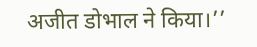अजीत डोभाल ने किया।’’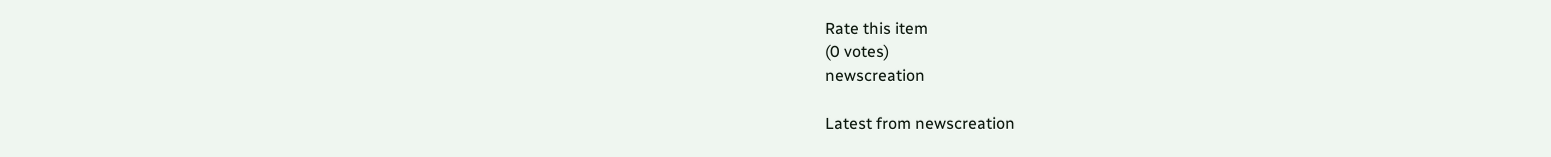Rate this item
(0 votes)
newscreation

Latest from newscreation